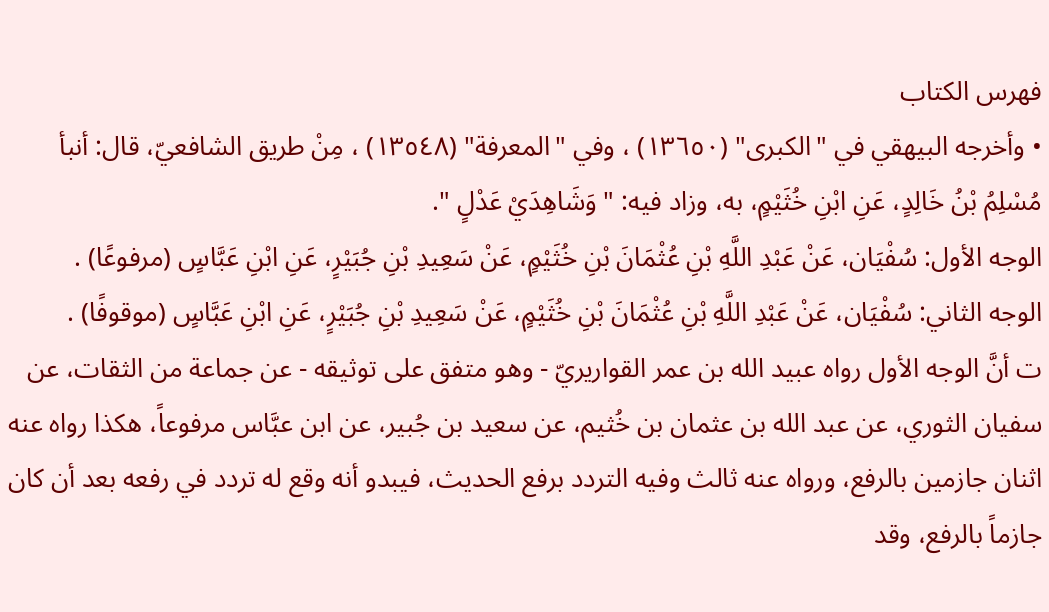فهرس الكتاب
• وأخرجه البيهقي في "الكبرى" (١٣٦٥٠) ، وفي "المعرفة" (١٣٥٤٨) ، مِنْ طريق الشافعيّ، قال: أنبأ مُسْلِمُ بْنُ خَالِدٍ، عَنِ ابْنِ خُثَيْمٍ، به، وزاد فيه: " وَشَاهِدَيْ عَدْلٍ ".
الوجه الأول: سُفْيَان، عَنْ عَبْدِ اللَّهِ بْنِ عُثْمَانَ بْنِ خُثَيْمٍ، عَنْ سَعِيدِ بْنِ جُبَيْرٍ، عَنِ ابْنِ عَبَّاسٍ (مرفوعًا) .
الوجه الثاني: سُفْيَان، عَنْ عَبْدِ اللَّهِ بْنِ عُثْمَانَ بْنِ خُثَيْمٍ، عَنْ سَعِيدِ بْنِ جُبَيْرٍ، عَنِ ابْنِ عَبَّاسٍ (موقوفًا) .
ت أنَّ الوجه الأول رواه عبيد الله بن عمر القواريريّ - وهو متفق على توثيقه - عن جماعة من الثقات، عن سفيان الثوري، عن عبد الله بن عثمان بن خُثيم، عن سعيد بن جُبير، عن ابن عبَّاس مرفوعاً، هكذا رواه عنه اثنان جازمين بالرفع، ورواه عنه ثالث وفيه التردد برفع الحديث، فيبدو أنه وقع له تردد في رفعه بعد أن كان جازماً بالرفع، وقد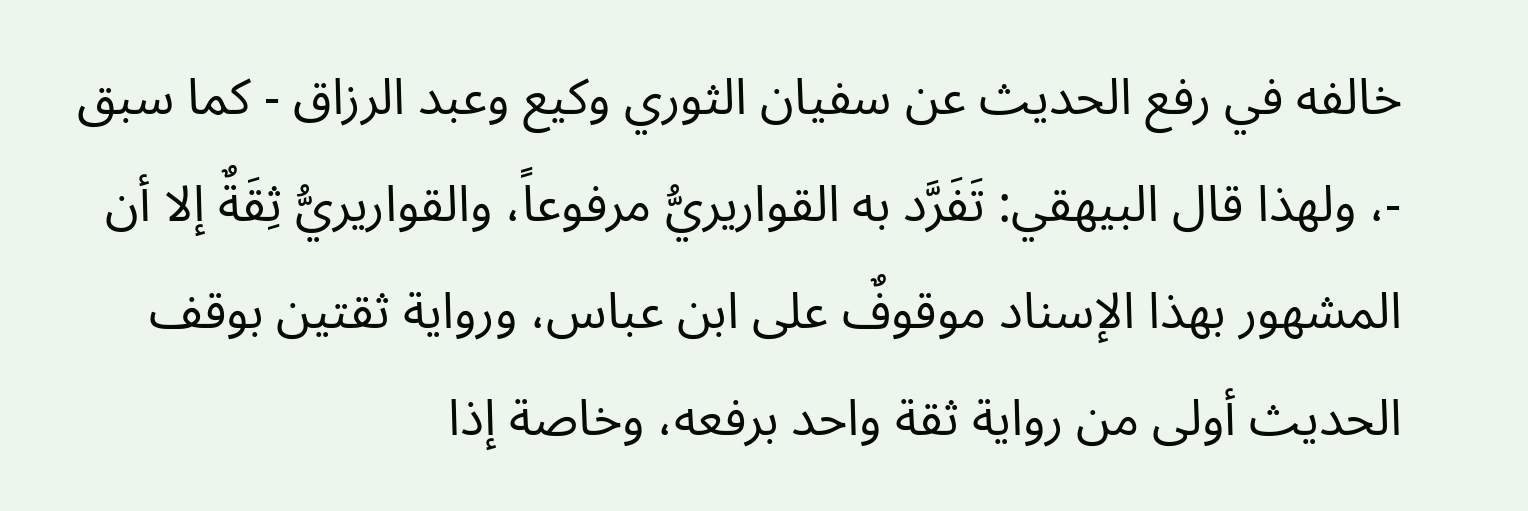خالفه في رفع الحديث عن سفيان الثوري وكيع وعبد الرزاق - كما سبق -، ولهذا قال البيهقي: تَفَرَّد به القواريريُّ مرفوعاً، والقواريريُّ ثِقَةٌ إلا أن المشهور بهذا الإسناد موقوفٌ على ابن عباس، ورواية ثقتين بوقف الحديث أولى من رواية ثقة واحد برفعه، وخاصة إذا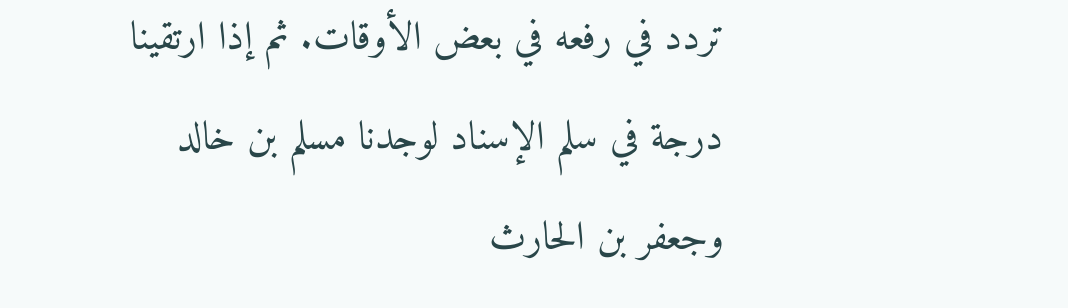تردد في رفعه في بعض الأوقات. ثم إذا ارتقينا درجة في سلم الإسناد لوجدنا مسلم بن خالد وجعفر بن الحارث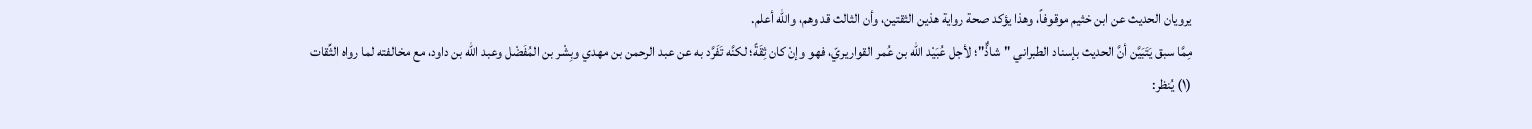يرويان الحديث عن ابن خثيم موقوفاً، وهذا يؤكد صحة رواية هذين الثقتين، وأن الثالث قد وهم، والله أعلم.
مِمَّا سبق يَتَبَيَّن أنَّ الحديث بإسناد الطبراني "شاذٌّ"؛ لأجل عُبَيْد الله بن عُمر القواريريّ، فهو وإنْ كان ثِقَةً؛ لكنَّه تَفَرَّد به عن عبد الرحمن بن مهدي وبِشْر بن المُفَضْل وعبد الله بن داود، مع مخالفته لما رواه الثِّقات
(١) يُنظر: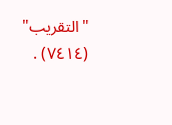"التقريب" (٧٤١٤) .